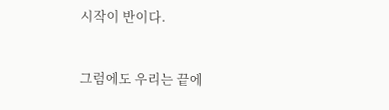시작이 반이다.


그럼에도 우리는 끝에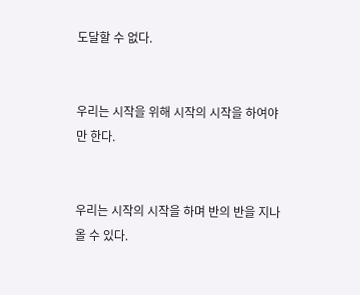도달할 수 없다.


우리는 시작을 위해 시작의 시작을 하여야만 한다.


우리는 시작의 시작을 하며 반의 반을 지나올 수 있다.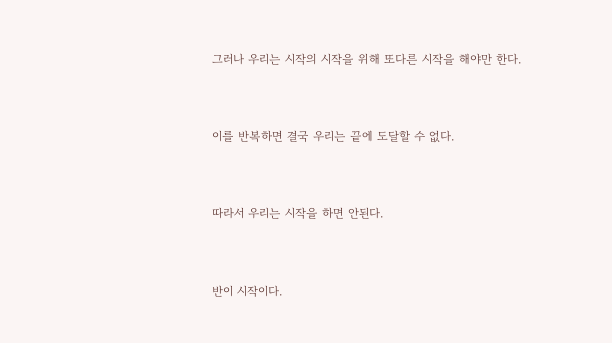그러나 우리는 시작의 시작을 위해 또다른 시작을 해야만 한다.


이를 반복하면 결국 우리는 끝에 도달할 수 없다.


따라서 우리는 시작을 하면 안된다.


반이 시작이다.